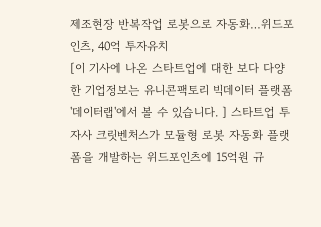제조현장 반복작업 로봇으로 자동화…위드포인츠, 40억 투자유치
[이 기사에 나온 스타트업에 대한 보다 다양한 기업정보는 유니콘팩토리 빅데이터 플랫폼 '데이터랩'에서 볼 수 있습니다. ] 스타트업 투자사 크릿벤처스가 모듈형 로봇 자동화 플랫폼을 개발하는 위드포인츠에 15억원 규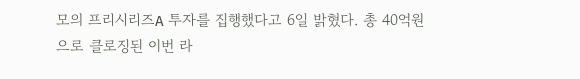모의 프리시리즈A 투자를 집행했다고 6일 밝혔다. 총 40억원으로 클로징된 이번 라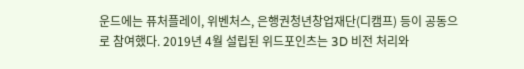운드에는 퓨처플레이, 위벤처스, 은행권청년창업재단(디캠프) 등이 공동으로 참여했다. 2019년 4월 설립된 위드포인츠는 3D 비전 처리와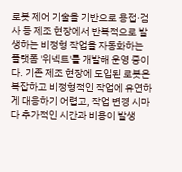로봇 제어 기술을 기반으로 용접·검사 등 제조 현장에서 반복적으로 발생하는 비정형 작업을 자동화하는 플랫폼 '위넥트'를 개발해 운영 중이다. 기존 제조 현장에 도입된 로봇은 복잡하고 비정형적인 작업에 유연하게 대응하기 어렵고, 작업 변경 시마다 추가적인 시간과 비용이 발생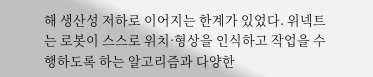해 생산성 저하로 이어지는 한계가 있었다. 위넥트는 로봇이 스스로 위치·형상을 인식하고 작업을 수행하도록 하는 알고리즘과 다양한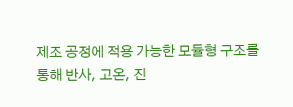제조 공정에 적용 가능한 모듈형 구조를 통해 반사, 고온, 진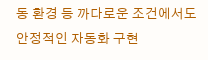동 환경 등 까다로운 조건에서도 안정적인 자동화 구현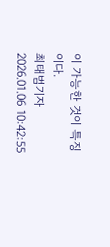이 가능한 것이 특징이다.
최태범기자
2026.01.06 10:42:55